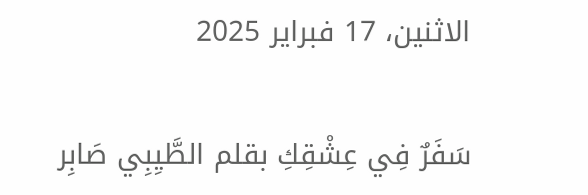الاثنين، 17 فبراير 2025

سَفَرٌ فِي عِشْقِكِ بقلم الطَّيِبِي صَابِر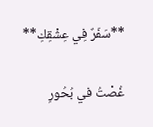**سَفَرٌ فِي عِشْقِكِ**

غُصْتُ في بُحُورِ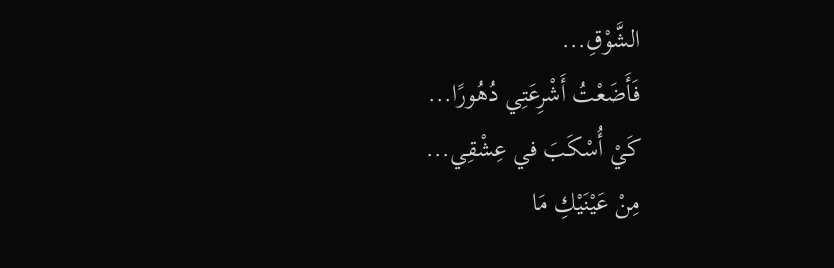الشَّوْقِ...
فَأَضَعْتُ أَشْرِعَتِي دُهُورًا...
كَيْ أُسْكَبَ في عِشْقِي...
مِنْ عَيْنَيْكِ مَا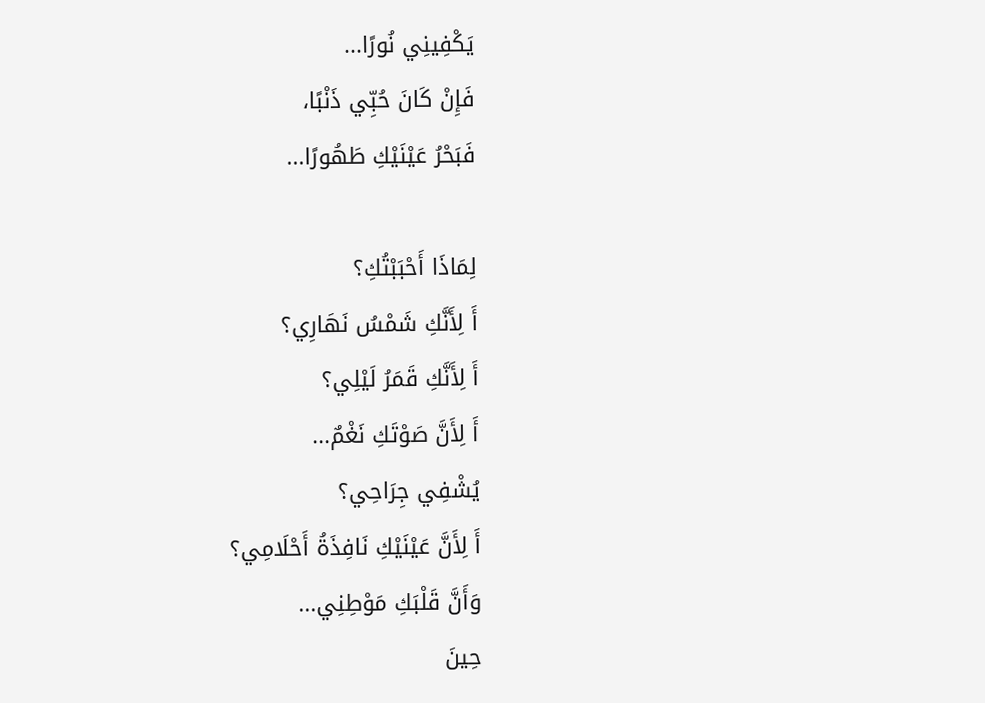يَكْفِينِي نُورًا...
فَإِنْ كَانَ حُبِّي ذَنْبًا،
فَبَحْرُ عَيْنَيْكِ طَهُورًا...

لِمَاذَا أَحْبَبْتُكِ؟
أَ لِأَنَّكِ شَمْسُ نَهَارِي؟
أَ لِأَنَّكِ قَمَرُ لَيْلِي؟
أَ لِأَنَّ صَوْتَكِ نَغْمٌ...
يُشْفِي جِرَاحِي؟
أَ لِأَنَّ عَيْنَيْكِ نَافِذَةُ أَحْلَامِي؟
وَأَنَّ قَلْبَكِ مَوْطِنِي...
حِينَ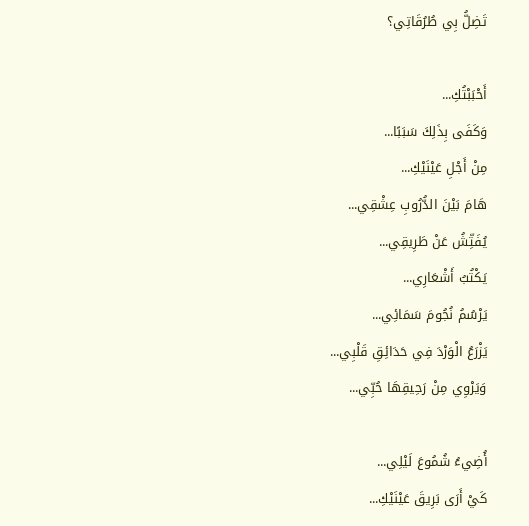تَضِلُّ بِي طُرُقَاتِي؟

أَحْبَبْتُكِ...
وَكَفَى بِذَلِكَ سَبَبًا...
مِنْ أَجْلِ عَيْنَيْكِ...
هَامَ بَيْنَ الدُّرُوبِ عِشْقِي...
يُفَتِّشُ عَنْ طَرِيقِي...
يَكْتُبُ أَشْعَارِي...
يَرْسُمُ نُجُومَ سَمَائِي...
يَزْرَعُ الْوَرْدَ فِي حَدَائِقِ قَلْبِي...
وَيَرْوِي مِنْ رَحِيقِهَا حُبِّي...

أُضِيءُ شُمُوعَ لَيْلِي...
كَيْ أَرَى بَرِيقَ عَيْنَيْكِ...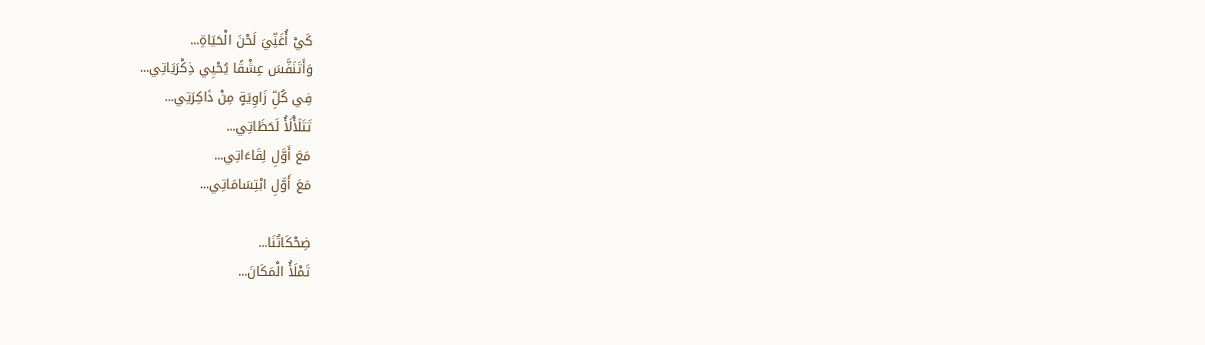كَيْ أُغَنِّيَ لَحْنَ الْحَيَاةِ...
وَأَتَنَفَّسَ عِشْقًا يُحْيِي ذِكْرَيَاتِي...
فِي كُلِّ زَاوِيَةٍ مِنْ ذَاكِرَتِي...
تَتَلَأْلَأُ لَحَظَاتِي...
مَعَ أَوَّلِ لِقَاءَاتِي...
مَعَ أَوَّلِ ابْتِسَامَاتِي...

ضِحْكَاتُنَا...
تَمْلَأُ الْمَكَانَ...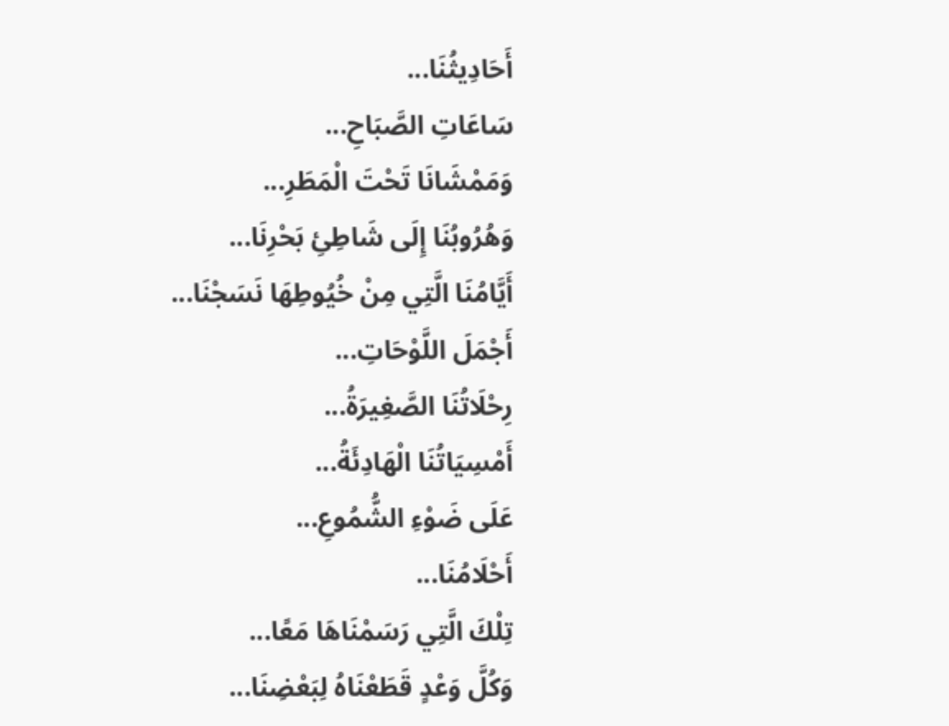أَحَادِيثُنَا...
سَاعَاتِ الصَّبَاحِ...
وَمَمْشَانَا تَحْتَ الْمَطَرِ...
وَهُرُوبُنَا إِلَى شَاطِئِ بَحْرِنَا...
أَيَّامُنَا الَّتِي مِنْ خُيُوطِهَا نَسَجْنَا...
أَجْمَلَ اللَّوْحَاتِ...
رِحْلَاتُنَا الصَّغِيرَةُ...
أَمْسِيَاتُنَا الْهَادِئَةُ...
عَلَى ضَوْءِ الشُّمُوعِ...
أَحْلَامُنَا...
تِلْكَ الَّتِي رَسَمْنَاهَا مَعًا...
وَكُلَّ وَعْدٍ قَطَعْنَاهُ لِبَعْضِنَا...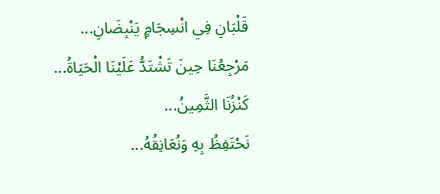قَلْبَانِ فِي انْسِجَامٍ يَنْبِضَانِ...
مَرْجِعُنَا حِينَ تَشْتَدُّ عَلَيْنَا الْحَيَاةُ...
كَنْزُنَا الثَّمِينُ...
نَحْتَفِظُ بِهِ وَنُعَانِقُهُ...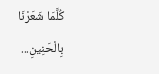كُلَّمَا شَعَرْنَا بِالْحَنِينِ...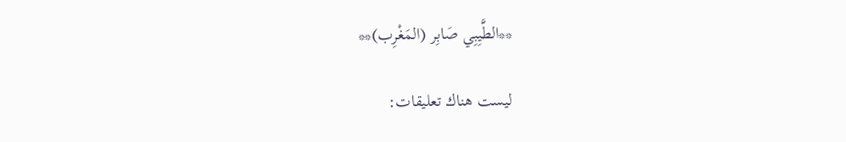**الطَّيِبِي صَابِر (المَغْرِب)**

ليست هناك تعليقات: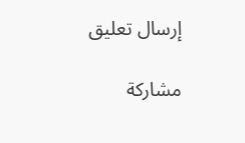إرسال تعليق

مشاركة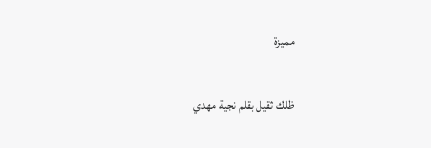مميزة

ظلك ثقيل بقلم نجية مهدي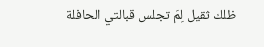ظلك ثقيل لِمَ تجلس قبالتي الحافلة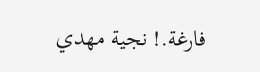فارغة.! نجية مهدي